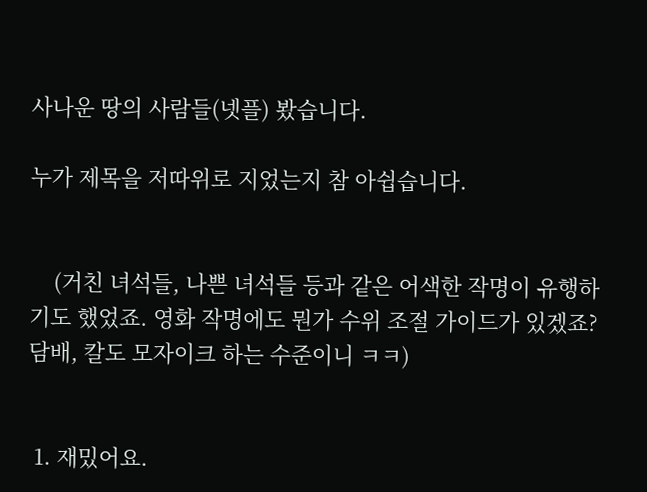사나운 땅의 사람들(넷플) 봤습니다.

누가 제목을 저따위로 지었는지 참 아쉽습니다.


    (거친 녀석들, 나쁜 녀석들 등과 같은 어색한 작명이 유행하기도 했었죠. 영화 작명에도 뭔가 수위 조절 가이드가 있겠죠? 담배, 칼도 모자이크 하는 수준이니 ㅋㅋ)


 1. 재밌어요.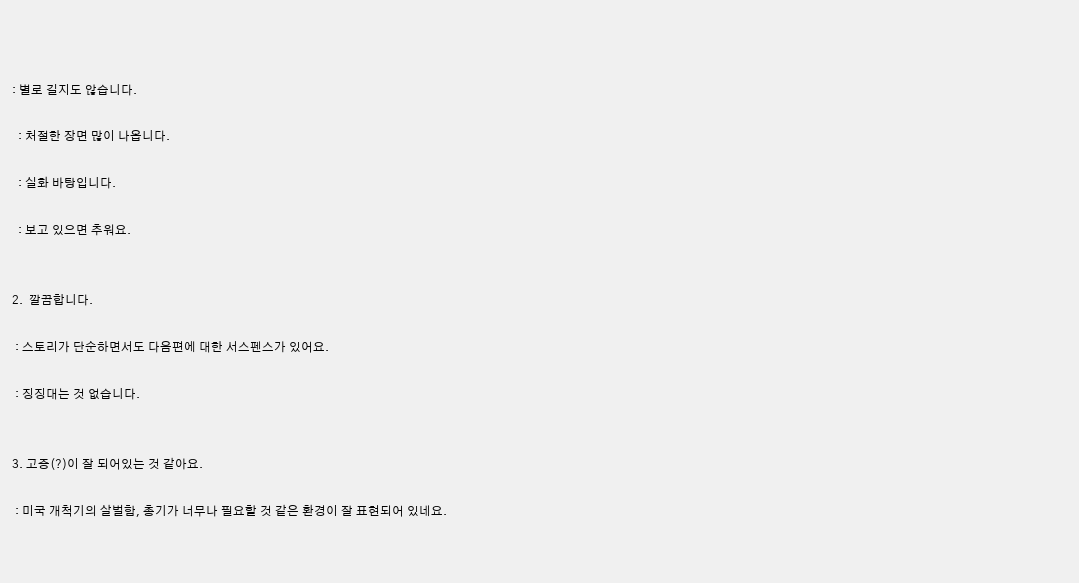: 별로 길지도 않습니다.

  : 처절한 장면 많이 나옵니다.

  : 실화 바탕입니다.

  : 보고 있으면 추워요.


2.  깔끔합니다.

 : 스토리가 단순하면서도 다음편에 대한 서스펜스가 있어요.

 : 징징대는 것 없습니다.


3. 고증(?)이 잘 되어있는 것 같아요.

 : 미국 개척기의 살벌함, 총기가 너무나 필요할 것 같은 환경이 잘 표현되어 있네요.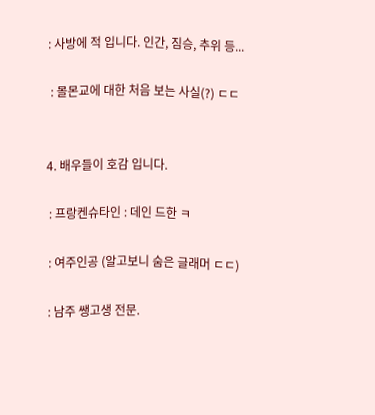: 사방에 적 입니다. 인간, 짐승, 추위 등...

 : 몰몬교에 대한 처음 보는 사실(?) ㄷㄷ


4. 배우들이 호감 입니다.

 : 프랑켄슈타인 : 데인 드한 ㅋ

 : 여주인공 (알고보니 숨은 글래머 ㄷㄷ)

 : 남주 쌩고생 전문.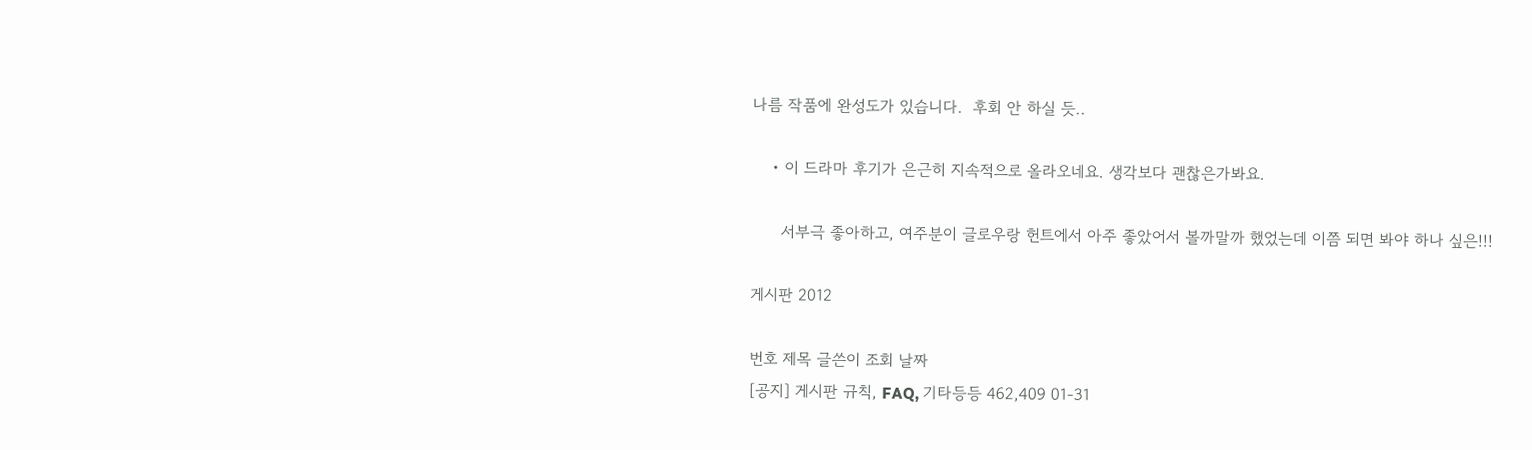나름 작품에 완성도가 있습니다.  후회 안 하실 듯..

    • 이 드라마 후기가 은근히 지속적으로 올라오네요. 생각보다 괜찮은가봐요.

      서부극 좋아하고, 여주분이 글로우랑 헌트에서 아주 좋았어서 볼까말까 했었는데 이쯤 되면 봐야 하나 싶은!!!

게시판 2012

번호 제목 글쓴이 조회 날짜
[공지] 게시판 규칙, FAQ, 기타등등 462,409 01-31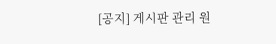[공지] 게시판 관리 원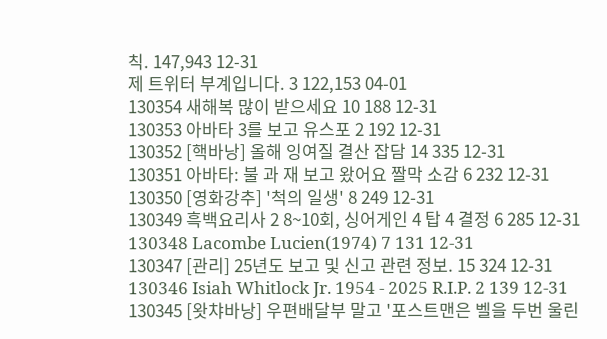칙. 147,943 12-31
제 트위터 부계입니다. 3 122,153 04-01
130354 새해복 많이 받으세요 10 188 12-31
130353 아바타 3를 보고 유스포 2 192 12-31
130352 [핵바낭] 올해 잉여질 결산 잡담 14 335 12-31
130351 아바타: 불 과 재 보고 왔어요 짤막 소감 6 232 12-31
130350 [영화강추] '척의 일생' 8 249 12-31
130349 흑백요리사 2 8~10회, 싱어게인 4 탑 4 결정 6 285 12-31
130348 Lacombe Lucien(1974) 7 131 12-31
130347 [관리] 25년도 보고 및 신고 관련 정보. 15 324 12-31
130346 Isiah Whitlock Jr. 1954 - 2025 R.I.P. 2 139 12-31
130345 [왓챠바낭] 우편배달부 말고 '포스트맨은 벨을 두번 울린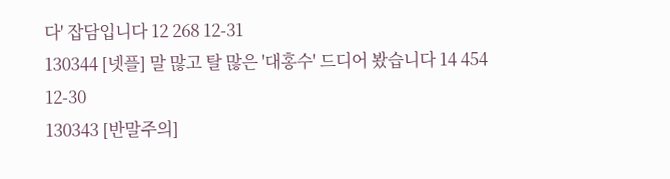다' 잡담입니다 12 268 12-31
130344 [넷플] 말 많고 탈 많은 '대홍수' 드디어 봤습니다 14 454 12-30
130343 [반말주의]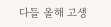다들 올해 고생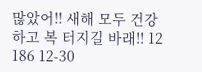많았어!! 새해 모두 건강하고 복 터지길 바래!! 12 186 12-30